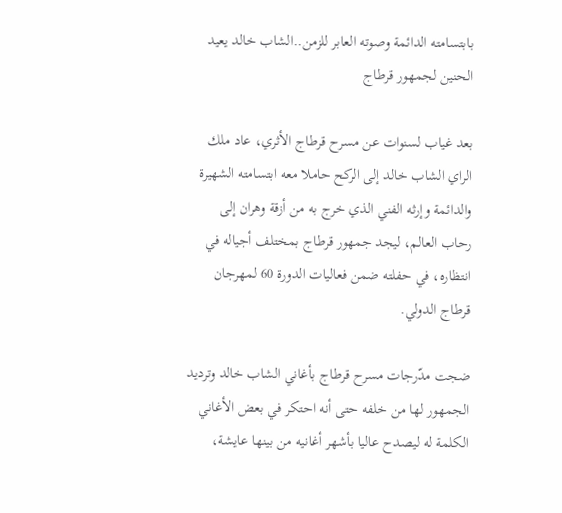بابتسامته الدائمة وصوته العابر للزمن..الشاب خالد يعيد الحنين لجمهور قرطاج

بعد غياب لسنوات عن مسرح قرطاج الأثري، عاد ملك الراي الشاب خالد إلى الركح حاملا معه ابتسامته الشهيرة والدائمة وإرثه الفني الذي خرج به من أزقة وهران إلى رحاب العالم، ليجد جمهور قرطاج بمختلف أجياله في انتظاره، في حفلته ضمن فعاليات الدورة 60 لمهرجان قرطاج الدولي.

ضجت مدّرجات مسرح قرطاج بأغاني الشاب خالد وترديد الجمهور لها من خلفه حتى أنه احتكر في بعض الأغاني الكلمة له ليصدح عاليا بأشهر أغانيه من بينها عايشة،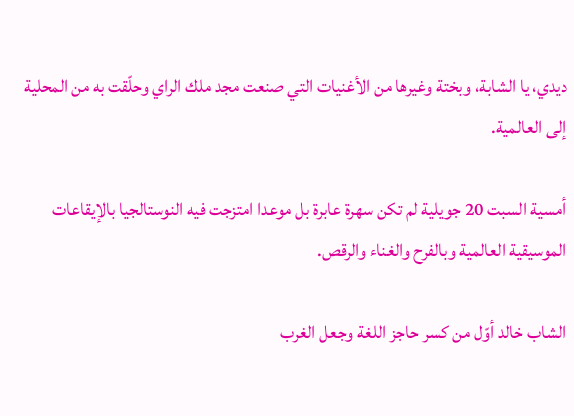ديدي، يا الشابة، وبختة وغيرها من الأغنيات التي صنعت مجد ملك الراي وحلّقت به من المحلية إلى العالمية.

أمسية السبت 20 جويلية لم تكن سهرة عابرة بل موعدا امتزجت فيه النوستالجيا بالإيقاعات الموسيقية العالمية وبالفرح والغناء والرقص.

الشاب خالد أوّل من كسر حاجز اللغة وجعل الغرب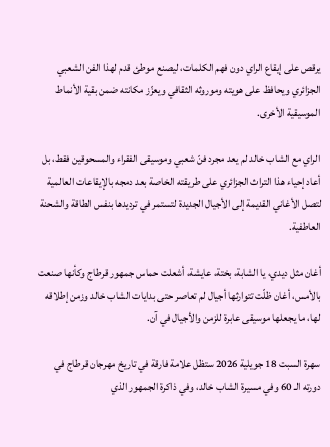يرقص على إيقاع الراي دون فهم الكلمات، ليصنع موطئ قدم لهذا الفن الشعبي الجزائري ويحافظ على هويته وموروثه الثقافي ويعزّز مكانته ضمن بقية الأنماط الموسيقية الأخرى.

الراي مع الشاب خالد لم يعد مجرد فنّ شعبي وموسيقى الفقراء والمسحوقين فقط، بل أعاد إحياء هذا التراث الجزائري على طريقته الخاصة بعد دمجه بالإيقاعات العالمية لتصل الأغاني القديمة إلى الأجيال الجديدة لتستمر في ترديدها بنفس الطاقة والشحنة العاطفية.

أغان مثل ديدي، يا الشابة، بختة، عايشة، أشعلت حماس جمهور قرطاج وكأنها صنعت بالأمس، أغان ظلّت تتوارثها أجيال لم تعاصر حتى بدايات الشاب خالد وزمن إطلاقه لها، ما يجعلها موسيقى عابرة للزمن والأجيال في آن.

سهرة السبت 18 جويلية 2026 ستظل علامة فارقة في تاريخ مهرجان قرطاج في دورته الـ 60 وفي مسيرة الشاب خالد، وفي ذاكرة الجمهور الذي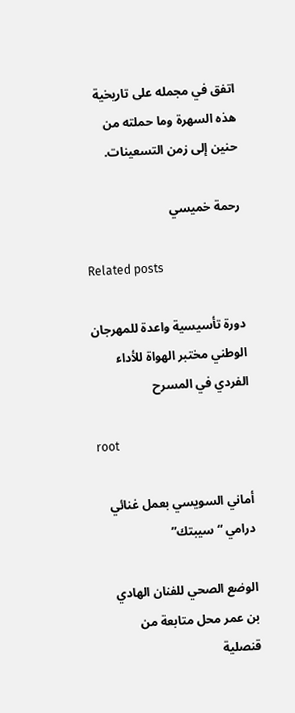اتفق في مجمله على تاريخية هذه السهرة وما حملته من حنين إلى زمن التسعينات.

رحمة خميسي

Related posts

دورة تأسيسية واعدة للمهرجان الوطني مختبر الهواة للأداء الفردي في المسرح

root

أماني السويسي بعمل غنائي درامي “سيبتك”

الوضع الصحي للفنان الهادي بن عمر محل متابعة من قنصلية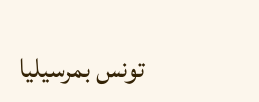تونس بمرسيليا